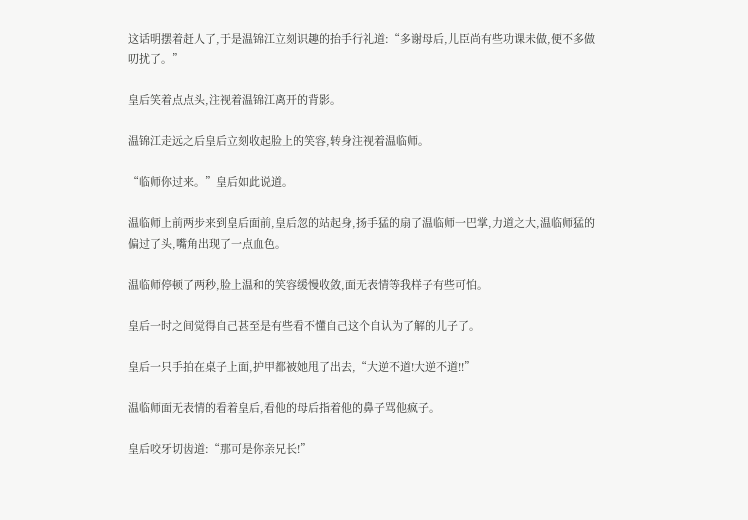这话明摆着赶人了,于是温锦江立刻识趣的抬手行礼道:“多谢母后,儿臣尚有些功课未做,便不多做叨扰了。”

皇后笑着点点头,注视着温锦江离开的背影。

温锦江走远之后皇后立刻收起脸上的笑容,转身注视着温临师。

“临师你过来。”皇后如此说道。

温临师上前两步来到皇后面前,皇后忽的站起身,扬手猛的扇了温临师一巴掌,力道之大,温临师猛的偏过了头,嘴角出现了一点血色。

温临师停顿了两秒,脸上温和的笑容缓慢收敛,面无表情等我样子有些可怕。

皇后一时之间觉得自己甚至是有些看不懂自己这个自认为了解的儿子了。

皇后一只手拍在桌子上面,护甲都被她甩了出去,“大逆不道!大逆不道!!”

温临师面无表情的看着皇后,看他的母后指着他的鼻子骂他疯子。

皇后咬牙切齿道:“那可是你亲兄长!”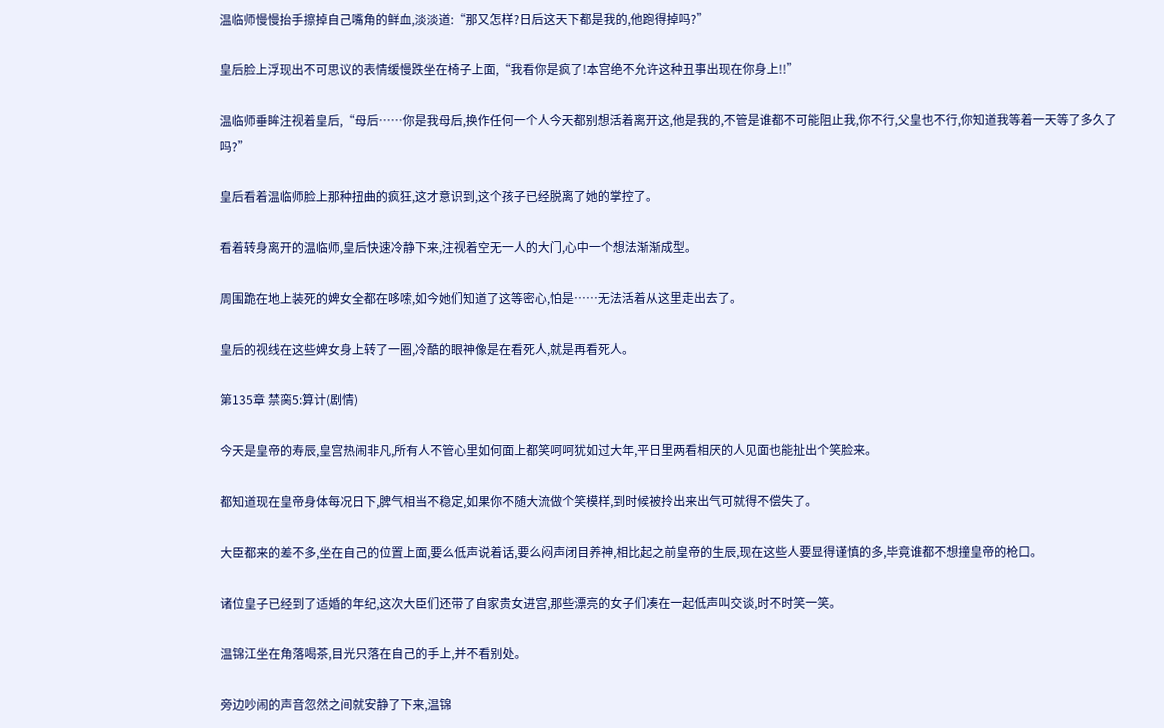温临师慢慢抬手擦掉自己嘴角的鲜血,淡淡道:“那又怎样?日后这天下都是我的,他跑得掉吗?”

皇后脸上浮现出不可思议的表情缓慢跌坐在椅子上面,“我看你是疯了!本宫绝不允许这种丑事出现在你身上!!”

温临师垂眸注视着皇后,“母后……你是我母后,换作任何一个人今天都别想活着离开这,他是我的,不管是谁都不可能阻止我,你不行,父皇也不行,你知道我等着一天等了多久了吗?”

皇后看着温临师脸上那种扭曲的疯狂,这才意识到,这个孩子已经脱离了她的掌控了。

看着转身离开的温临师,皇后快速冷静下来,注视着空无一人的大门,心中一个想法渐渐成型。

周围跪在地上装死的婢女全都在哆嗦,如今她们知道了这等密心,怕是……无法活着从这里走出去了。

皇后的视线在这些婢女身上转了一圈,冷酷的眼神像是在看死人,就是再看死人。

第135章 禁脔5:算计(剧情)

今天是皇帝的寿辰,皇宫热闹非凡,所有人不管心里如何面上都笑呵呵犹如过大年,平日里两看相厌的人见面也能扯出个笑脸来。

都知道现在皇帝身体每况日下,脾气相当不稳定,如果你不随大流做个笑模样,到时候被拎出来出气可就得不偿失了。

大臣都来的差不多,坐在自己的位置上面,要么低声说着话,要么闷声闭目养神,相比起之前皇帝的生辰,现在这些人要显得谨慎的多,毕竟谁都不想撞皇帝的枪口。

诸位皇子已经到了适婚的年纪,这次大臣们还带了自家贵女进宫,那些漂亮的女子们凑在一起低声叫交谈,时不时笑一笑。

温锦江坐在角落喝茶,目光只落在自己的手上,并不看别处。

旁边吵闹的声音忽然之间就安静了下来,温锦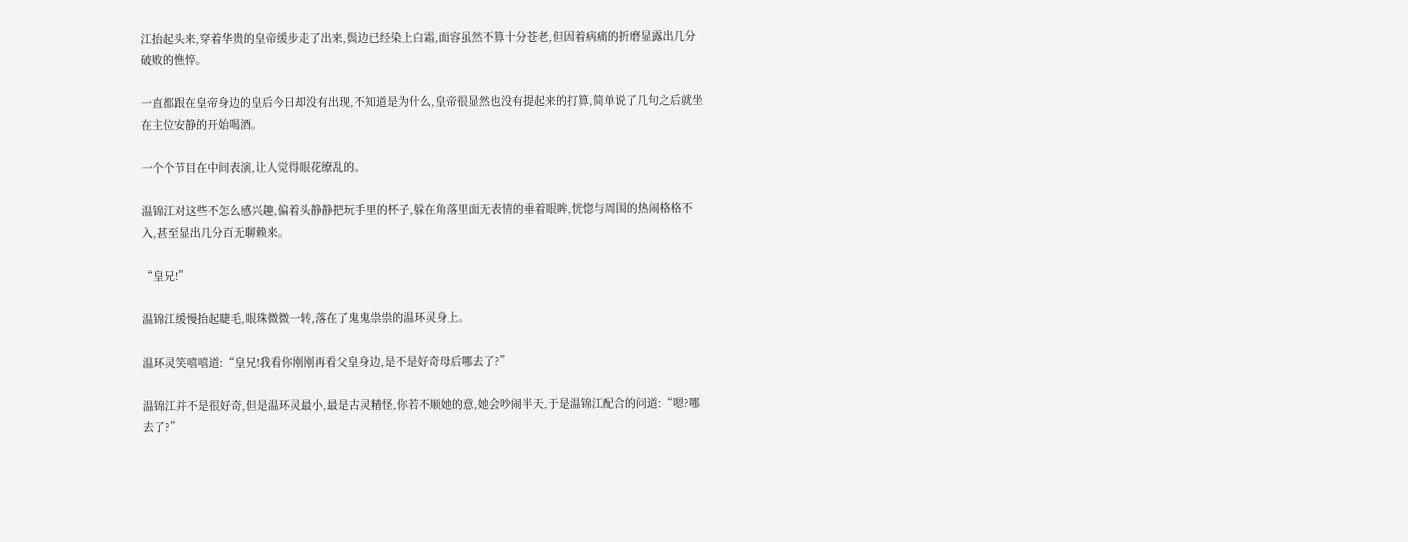江抬起头来,穿着华贵的皇帝缓步走了出来,鬓边已经染上白霜,面容虽然不算十分苍老,但因着病痛的折磨显露出几分破败的憔悴。

一直都跟在皇帝身边的皇后今日却没有出现,不知道是为什么,皇帝很显然也没有提起来的打算,简单说了几句之后就坐在主位安静的开始喝酒。

一个个节目在中间表演,让人觉得眼花缭乱的。

温锦江对这些不怎么感兴趣,偏着头静静把玩手里的杯子,躲在角落里面无表情的垂着眼眸,恍惚与周围的热闹格格不入,甚至显出几分百无聊赖来。

“皇兄!”

温锦江缓慢抬起睫毛,眼珠微微一转,落在了鬼鬼祟祟的温环灵身上。

温环灵笑嘻嘻道:“皇兄!我看你刚刚再看父皇身边,是不是好奇母后哪去了?”

温锦江并不是很好奇,但是温环灵最小,最是古灵精怪,你若不顺她的意,她会吵闹半天,于是温锦江配合的问道:“嗯?哪去了?”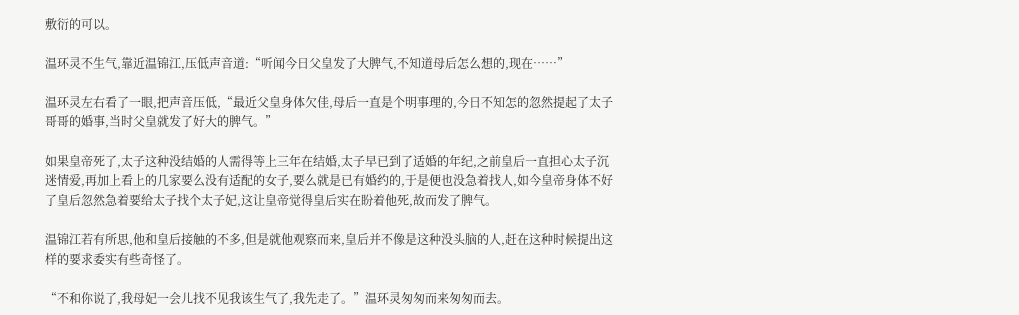敷衍的可以。

温环灵不生气,靠近温锦江,压低声音道:“听闻今日父皇发了大脾气,不知道母后怎么想的,现在……”

温环灵左右看了一眼,把声音压低,“最近父皇身体欠佳,母后一直是个明事理的,今日不知怎的忽然提起了太子哥哥的婚事,当时父皇就发了好大的脾气。”

如果皇帝死了,太子这种没结婚的人需得等上三年在结婚,太子早已到了适婚的年纪,之前皇后一直担心太子沉迷情爱,再加上看上的几家要么没有适配的女子,要么就是已有婚约的,于是便也没急着找人,如今皇帝身体不好了皇后忽然急着要给太子找个太子妃,这让皇帝觉得皇后实在盼着他死,故而发了脾气。

温锦江若有所思,他和皇后接触的不多,但是就他观察而来,皇后并不像是这种没头脑的人,赶在这种时候提出这样的要求委实有些奇怪了。

“不和你说了,我母妃一会儿找不见我该生气了,我先走了。”温环灵匆匆而来匆匆而去。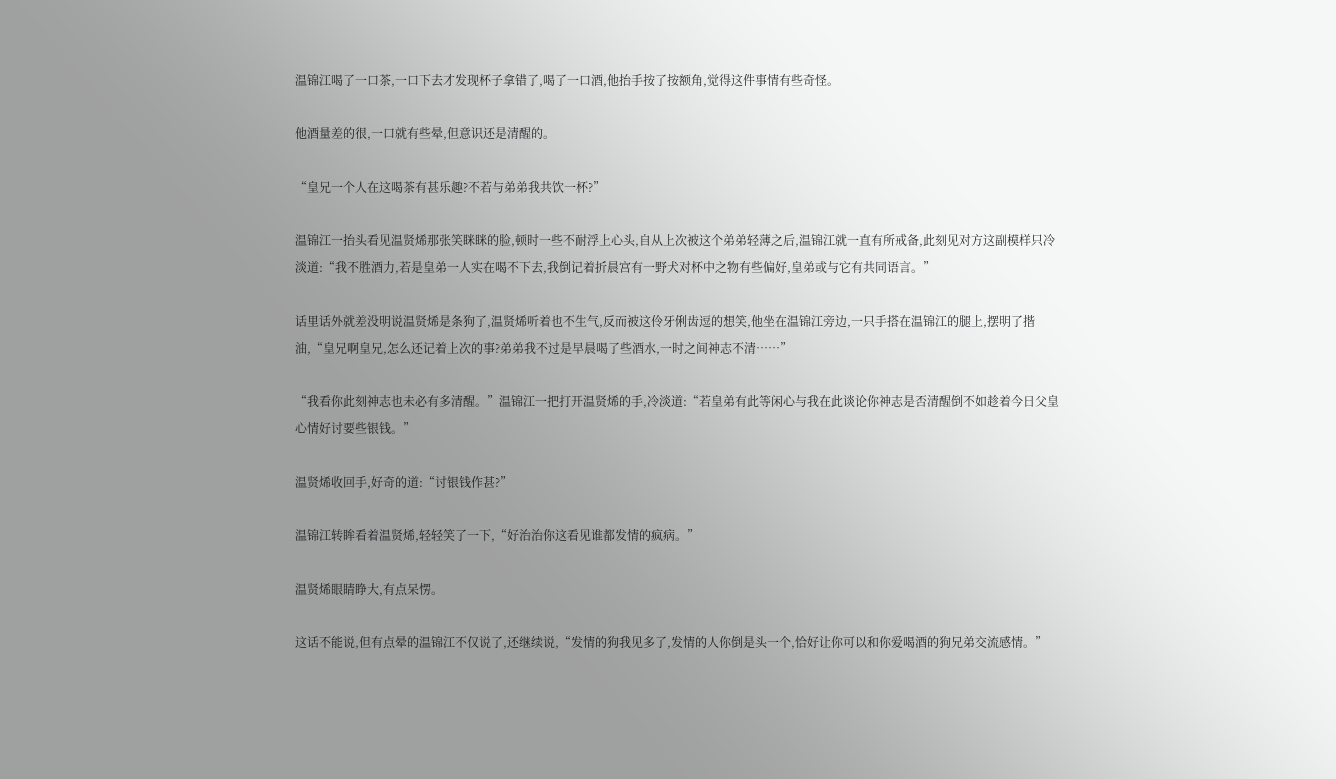温锦江喝了一口茶,一口下去才发现杯子拿错了,喝了一口酒,他抬手按了按额角,觉得这件事情有些奇怪。

他酒量差的很,一口就有些晕,但意识还是清醒的。

“皇兄一个人在这喝茶有甚乐趣?不若与弟弟我共饮一杯?”

温锦江一抬头看见温贤烯那张笑眯眯的脸,顿时一些不耐浮上心头,自从上次被这个弟弟轻薄之后,温锦江就一直有所戒备,此刻见对方这副模样只冷淡道:“我不胜酒力,若是皇弟一人实在喝不下去,我倒记着折晨宫有一野犬对杯中之物有些偏好,皇弟或与它有共同语言。”

话里话外就差没明说温贤烯是条狗了,温贤烯听着也不生气,反而被这伶牙俐齿逗的想笑,他坐在温锦江旁边,一只手搭在温锦江的腿上,摆明了揩油,“皇兄啊皇兄,怎么还记着上次的事?弟弟我不过是早晨喝了些酒水,一时之间神志不清……”

“我看你此刻神志也未必有多清醒。”温锦江一把打开温贤烯的手,冷淡道:“若皇弟有此等闲心与我在此谈论你神志是否清醒倒不如趁着今日父皇心情好讨要些银钱。”

温贤烯收回手,好奇的道:“讨银钱作甚?”

温锦江转眸看着温贤烯,轻轻笑了一下,“好治治你这看见谁都发情的疯病。”

温贤烯眼睛睁大,有点呆愣。

这话不能说,但有点晕的温锦江不仅说了,还继续说,“发情的狗我见多了,发情的人你倒是头一个,恰好让你可以和你爱喝酒的狗兄弟交流感情。”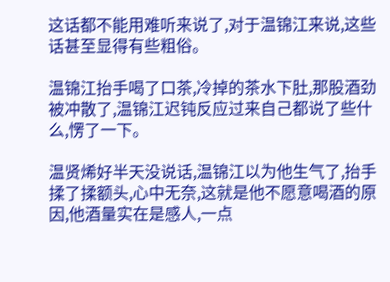这话都不能用难听来说了,对于温锦江来说,这些话甚至显得有些粗俗。

温锦江抬手喝了口茶,冷掉的茶水下肚,那股酒劲被冲散了,温锦江迟钝反应过来自己都说了些什么,愣了一下。

温贤烯好半天没说话,温锦江以为他生气了,抬手揉了揉额头,心中无奈,这就是他不愿意喝酒的原因,他酒量实在是感人,一点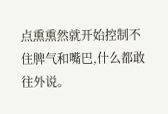点熏熏然就开始控制不住脾气和嘴巴,什么都敢往外说。